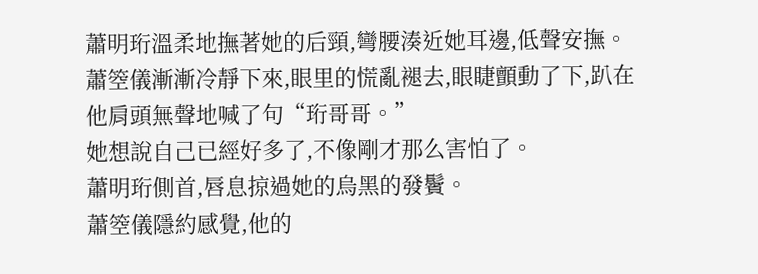蕭明珩溫柔地撫著她的后頸,彎腰湊近她耳邊,低聲安撫。
蕭箜儀漸漸冷靜下來,眼里的慌亂褪去,眼睫顫動了下,趴在他肩頭無聲地喊了句“珩哥哥。”
她想說自己已經好多了,不像剛才那么害怕了。
蕭明珩側首,唇息掠過她的烏黑的發鬢。
蕭箜儀隱約感覺,他的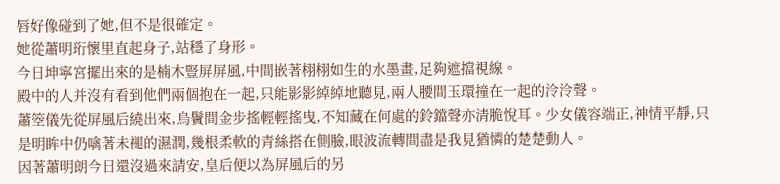唇好像碰到了她,但不是很確定。
她從蕭明珩懷里直起身子,站穩了身形。
今日坤寧宮擺出來的是楠木豎屏屏風,中間嵌著栩栩如生的水墨畫,足夠遮擋視線。
殿中的人并沒有看到他們兩個抱在一起,只能影影綽綽地聽見,兩人腰間玉環撞在一起的泠泠聲。
蕭箜儀先從屏風后繞出來,烏鬢間金步搖輕輕搖曳,不知藏在何處的鈴鐺聲亦清脆悅耳。少女儀容端正,神情平靜,只是明眸中仍噙著未褪的濕潤,幾根柔軟的青絲搭在側臉,眼波流轉間盡是我見猶憐的楚楚動人。
因著蕭明朗今日還沒過來請安,皇后便以為屏風后的另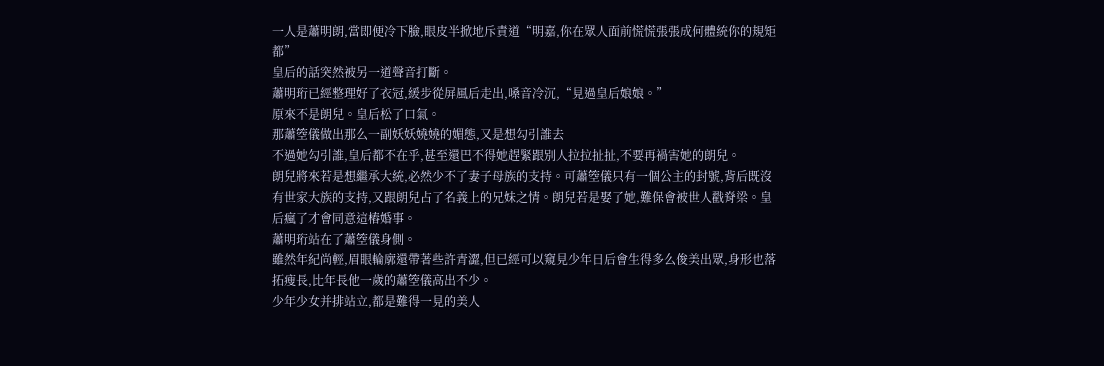一人是蕭明朗,當即便冷下臉,眼皮半掀地斥責道“明嘉,你在眾人面前慌慌張張成何體統你的規矩都”
皇后的話突然被另一道聲音打斷。
蕭明珩已經整理好了衣冠,緩步從屏風后走出,嗓音冷沉,“見過皇后娘娘。”
原來不是朗兒。皇后松了口氣。
那蕭箜儀做出那么一副妖妖嬈嬈的媚態,又是想勾引誰去
不過她勾引誰,皇后都不在乎,甚至還巴不得她趕緊跟別人拉拉扯扯,不要再禍害她的朗兒。
朗兒將來若是想繼承大統,必然少不了妻子母族的支持。可蕭箜儀只有一個公主的封號,背后既沒有世家大族的支持,又跟朗兒占了名義上的兄妹之情。朗兒若是娶了她,難保會被世人戳脊梁。皇后瘋了才會同意這樁婚事。
蕭明珩站在了蕭箜儀身側。
雖然年紀尚輕,眉眼輪廓還帶著些許青澀,但已經可以窺見少年日后會生得多么俊美出眾,身形也落拓瘦長,比年長他一歲的蕭箜儀高出不少。
少年少女并排站立,都是難得一見的美人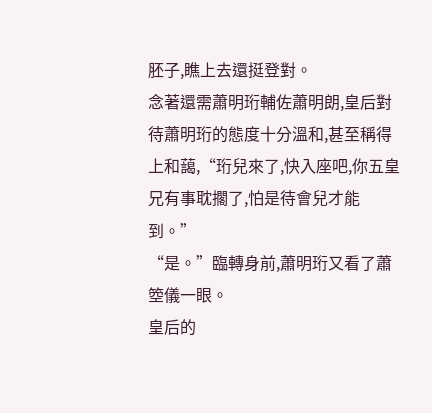胚子,瞧上去還挺登對。
念著還需蕭明珩輔佐蕭明朗,皇后對待蕭明珩的態度十分溫和,甚至稱得上和藹,“珩兒來了,快入座吧,你五皇兄有事耽擱了,怕是待會兒才能到。”
“是。”臨轉身前,蕭明珩又看了蕭箜儀一眼。
皇后的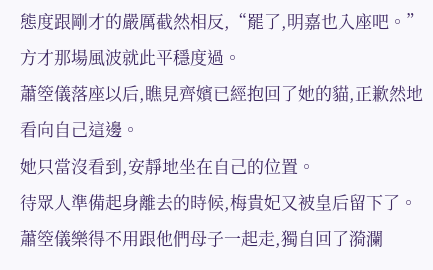態度跟剛才的嚴厲截然相反,“罷了,明嘉也入座吧。”
方才那場風波就此平穩度過。
蕭箜儀落座以后,瞧見齊嬪已經抱回了她的貓,正歉然地看向自己這邊。
她只當沒看到,安靜地坐在自己的位置。
待眾人準備起身離去的時候,梅貴妃又被皇后留下了。
蕭箜儀樂得不用跟他們母子一起走,獨自回了漪瀾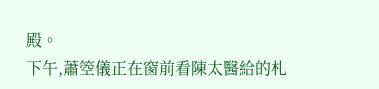殿。
下午,蕭箜儀正在窗前看陳太醫給的札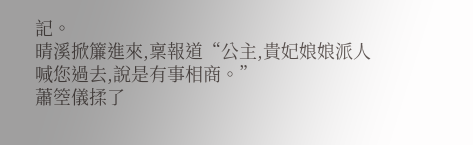記。
晴溪掀簾進來,稟報道“公主,貴妃娘娘派人喊您過去,說是有事相商。”
蕭箜儀揉了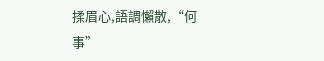揉眉心,語調懶散,“何事”